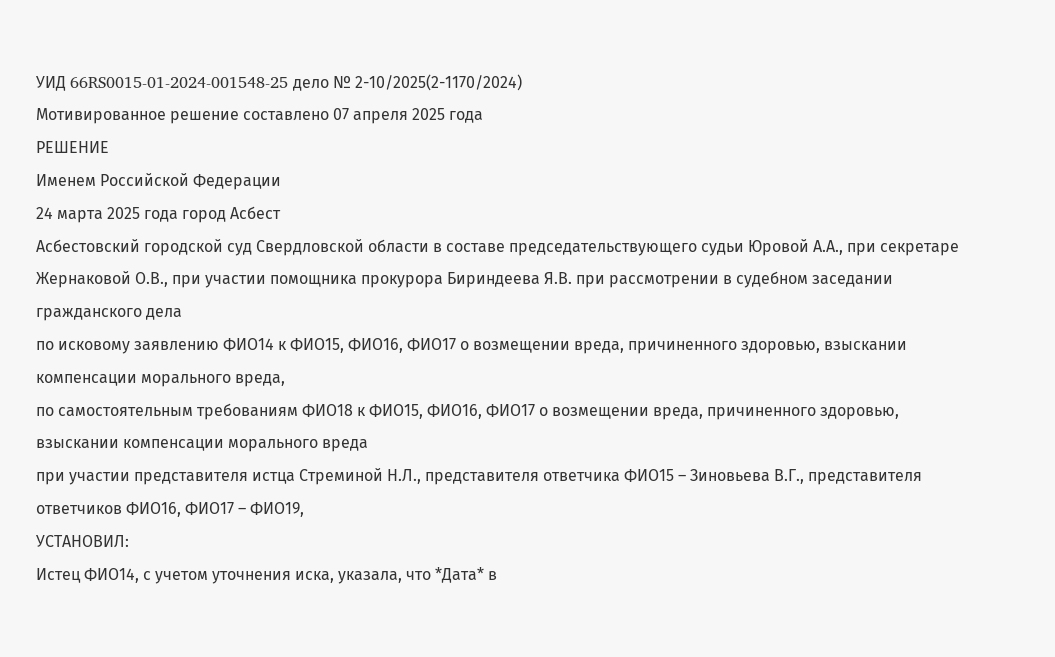УИД 66RS0015-01-2024-001548-25 дело № 2-10/2025(2-1170/2024)
Мотивированное решение составлено 07 апреля 2025 года
РЕШЕНИЕ
Именем Российской Федерации
24 марта 2025 года город Асбест
Асбестовский городской суд Свердловской области в составе председательствующего судьи Юровой А.А., при секретаре Жернаковой О.В., при участии помощника прокурора Бириндеева Я.В. при рассмотрении в судебном заседании гражданского дела
по исковому заявлению ФИО14 к ФИО15, ФИО16, ФИО17 о возмещении вреда, причиненного здоровью, взыскании компенсации морального вреда,
по самостоятельным требованиям ФИО18 к ФИО15, ФИО16, ФИО17 о возмещении вреда, причиненного здоровью, взыскании компенсации морального вреда
при участии представителя истца Стреминой Н.Л., представителя ответчика ФИО15 – Зиновьева В.Г., представителя ответчиков ФИО16, ФИО17 – ФИО19,
УСТАНОВИЛ:
Истец ФИО14, с учетом уточнения иска, указала, что *Дата* в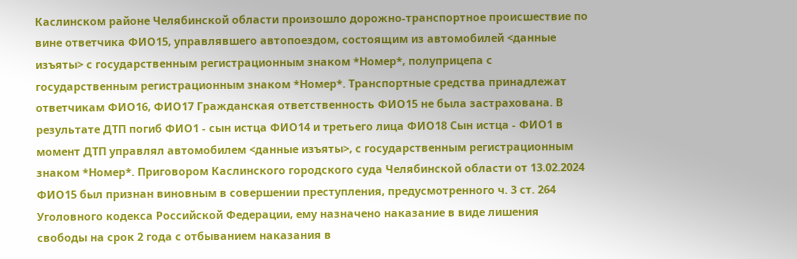Каслинском районе Челябинской области произошло дорожно-транспортное происшествие по вине ответчика ФИО15, управлявшего автопоездом, состоящим из автомобилей <данные изъяты> с государственным регистрационным знаком *Номер*, полуприцепа с государственным регистрационным знаком *Номер*. Транспортные средства принадлежат ответчикам ФИО16, ФИО17 Гражданская ответственность ФИО15 не была застрахована. В результате ДТП погиб ФИО1 - сын истца ФИО14 и третьего лица ФИО18 Сын истца - ФИО1 в момент ДТП управлял автомобилем <данные изъяты>, с государственным регистрационным знаком *Номер*. Приговором Каслинского городского суда Челябинской области от 13.02.2024 ФИО15 был признан виновным в совершении преступления, предусмотренного ч. 3 ст. 264 Уголовного кодекса Российской Федерации, ему назначено наказание в виде лишения свободы на срок 2 года с отбыванием наказания в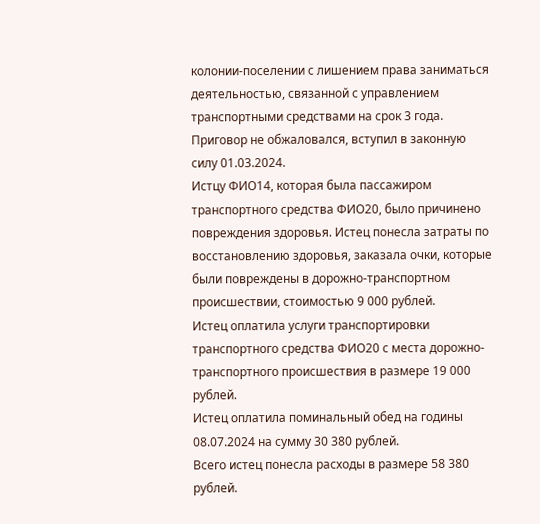колонии-поселении с лишением права заниматься деятельностью, связанной с управлением транспортными средствами на срок 3 года. Приговор не обжаловался, вступил в законную силу 01.03.2024.
Истцу ФИО14, которая была пассажиром транспортного средства ФИО20, было причинено повреждения здоровья. Истец понесла затраты по восстановлению здоровья, заказала очки, которые были повреждены в дорожно-транспортном происшествии, стоимостью 9 000 рублей.
Истец оплатила услуги транспортировки транспортного средства ФИО20 с места дорожно-транспортного происшествия в размере 19 000 рублей.
Истец оплатила поминальный обед на годины 08.07.2024 на сумму 30 380 рублей.
Всего истец понесла расходы в размере 58 380 рублей.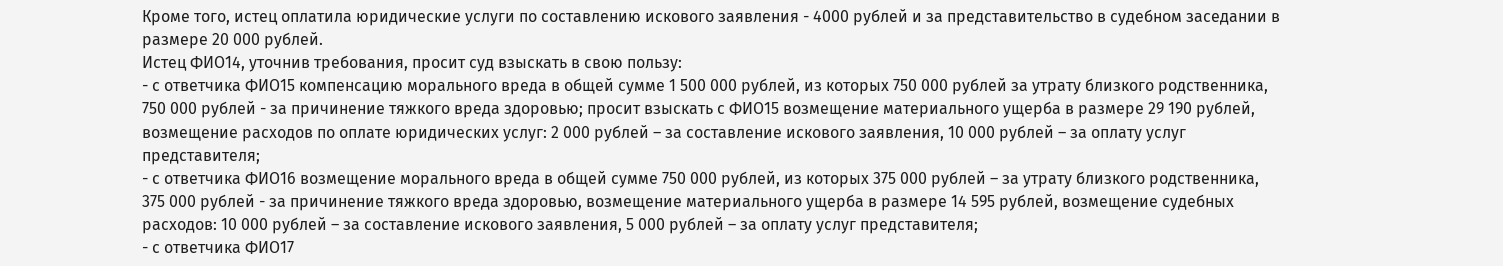Кроме того, истец оплатила юридические услуги по составлению искового заявления - 4000 рублей и за представительство в судебном заседании в размере 20 000 рублей.
Истец ФИО14, уточнив требования, просит суд взыскать в свою пользу:
- с ответчика ФИО15 компенсацию морального вреда в общей сумме 1 500 000 рублей, из которых 750 000 рублей за утрату близкого родственника, 750 000 рублей - за причинение тяжкого вреда здоровью; просит взыскать с ФИО15 возмещение материального ущерба в размере 29 190 рублей, возмещение расходов по оплате юридических услуг: 2 000 рублей – за составление искового заявления, 10 000 рублей – за оплату услуг представителя;
- с ответчика ФИО16 возмещение морального вреда в общей сумме 750 000 рублей, из которых 375 000 рублей – за утрату близкого родственника, 375 000 рублей - за причинение тяжкого вреда здоровью, возмещение материального ущерба в размере 14 595 рублей, возмещение судебных расходов: 10 000 рублей – за составление искового заявления, 5 000 рублей – за оплату услуг представителя;
- с ответчика ФИО17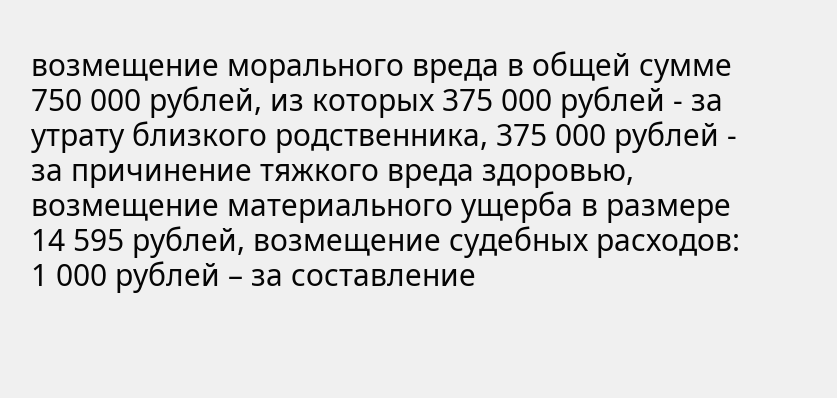возмещение морального вреда в общей сумме 750 000 рублей, из которых 375 000 рублей - за утрату близкого родственника, 375 000 рублей - за причинение тяжкого вреда здоровью, возмещение материального ущерба в размере 14 595 рублей, возмещение судебных расходов: 1 000 рублей – за составление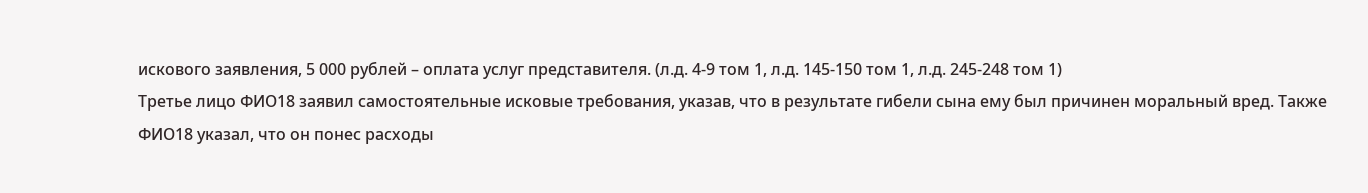искового заявления, 5 000 рублей – оплата услуг представителя. (л.д. 4-9 том 1, л.д. 145-150 том 1, л.д. 245-248 том 1)
Третье лицо ФИО18 заявил самостоятельные исковые требования, указав, что в результате гибели сына ему был причинен моральный вред. Также ФИО18 указал, что он понес расходы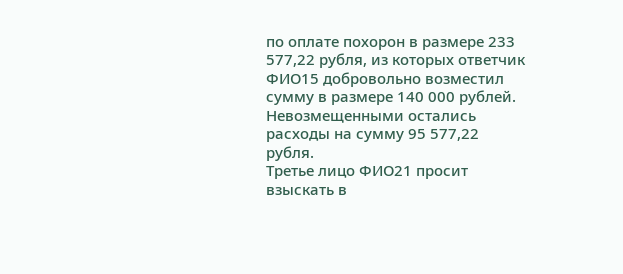по оплате похорон в размере 233 577,22 рубля, из которых ответчик ФИО15 добровольно возместил сумму в размере 140 000 рублей. Невозмещенными остались расходы на сумму 95 577,22 рубля.
Третье лицо ФИО21 просит взыскать в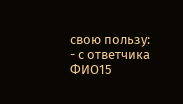свою пользу:
- с ответчика ФИО15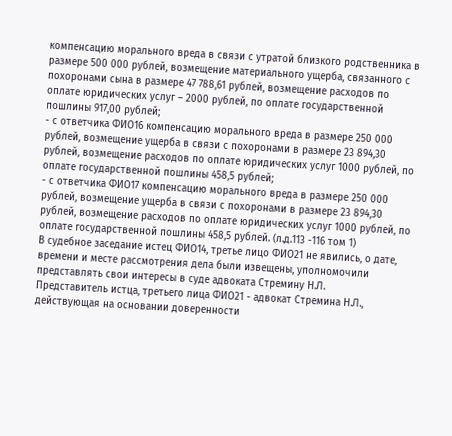компенсацию морального вреда в связи с утратой близкого родственника в размере 500 000 рублей, возмещение материального ущерба, связанного с похоронами сына в размере 47 788,61 рублей, возмещение расходов по оплате юридических услуг – 2000 рублей, по оплате государственной пошлины 917,00 рублей;
- с ответчика ФИО16 компенсацию морального вреда в размере 250 000 рублей, возмещение ущерба в связи с похоронами в размере 23 894,30 рублей, возмещение расходов по оплате юридических услуг 1000 рублей, по оплате государственной пошлины 458,5 рублей;
- с ответчика ФИО17 компенсацию морального вреда в размере 250 000 рублей, возмещение ущерба в связи с похоронами в размере 23 894,30 рублей, возмещение расходов по оплате юридических услуг 1000 рублей, по оплате государственной пошлины 458,5 рублей. (л.д.113 -116 том 1)
В судебное заседание истец ФИО14, третье лицо ФИО21 не явились, о дате, времени и месте рассмотрения дела были извещены, уполномочили представлять свои интересы в суде адвоката Стремину Н.Л.
Представитель истца, третьего лица ФИО21 - адвокат Стремина Н.Л., действующая на основании доверенности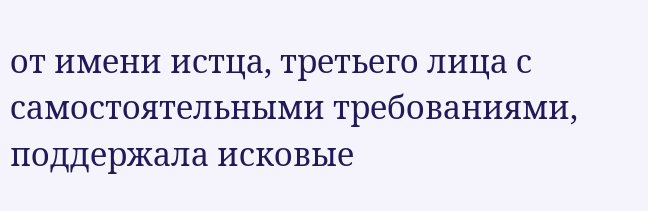от имени истца, третьего лица с самостоятельными требованиями, поддержала исковые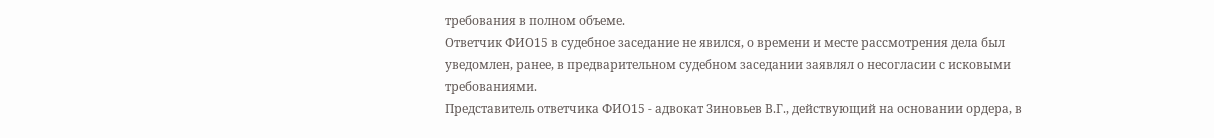требования в полном объеме.
Ответчик ФИО15 в судебное заседание не явился, о времени и месте рассмотрения дела был уведомлен, ранее, в предварительном судебном заседании заявлял о несогласии с исковыми требованиями.
Представитель ответчика ФИО15 - адвокат Зиновьев В.Г., действующий на основании ордера, в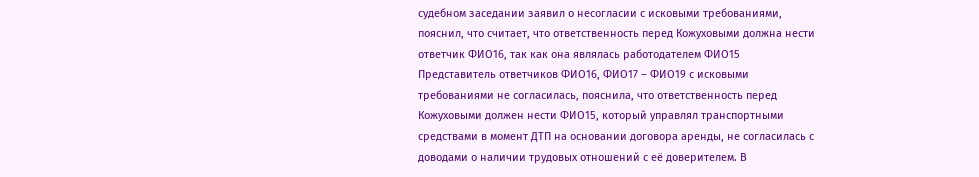судебном заседании заявил о несогласии с исковыми требованиями, пояснил, что считает, что ответственность перед Кожуховыми должна нести ответчик ФИО16, так как она являлась работодателем ФИО15
Представитель ответчиков ФИО16, ФИО17 – ФИО19 с исковыми требованиями не согласилась, пояснила, что ответственность перед Кожуховыми должен нести ФИО15, который управлял транспортными средствами в момент ДТП на основании договора аренды, не согласилась с доводами о наличии трудовых отношений с её доверителем. В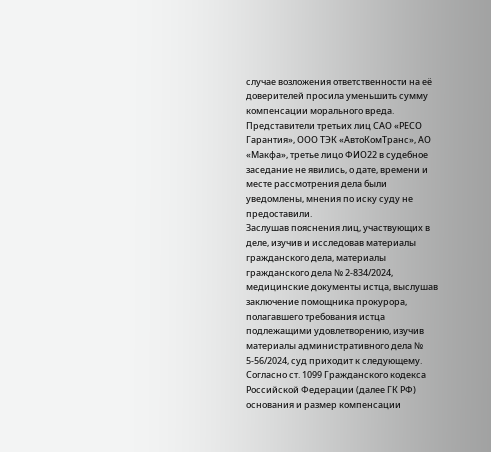случае возложения ответственности на её доверителей просила уменьшить сумму компенсации морального вреда.
Представители третьих лиц САО «РЕСО Гарантия», ООО ТЭК «АвтоКомТранс», АО «Макфа», третье лицо ФИО22 в судебное заседание не явились, о дате, времени и месте рассмотрения дела были уведомлены, мнения по иску суду не предоставили.
Заслушав пояснения лиц, участвующих в деле, изучив и исследовав материалы гражданского дела, материалы гражданского дела № 2-834/2024, медицинские документы истца, выслушав заключение помощника прокурора, полагавшего требования истца подлежащими удовлетворению, изучив материалы административного дела № 5-56/2024, суд приходит к следующему.
Согласно ст. 1099 Гражданского кодекса Российской Федерации (далее ГК РФ) основания и размер компенсации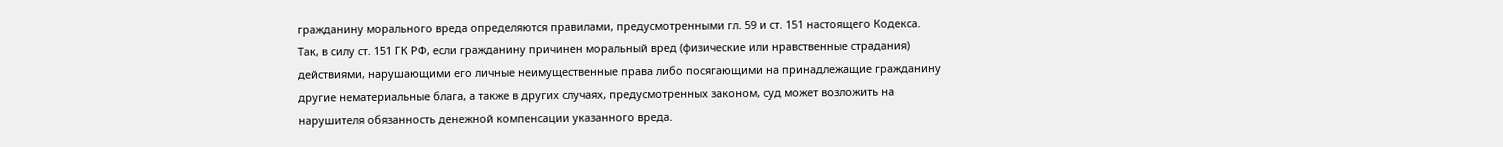гражданину морального вреда определяются правилами, предусмотренными гл. 59 и ст. 151 настоящего Кодекса.
Так, в силу ст. 151 ГК РФ, если гражданину причинен моральный вред (физические или нравственные страдания) действиями, нарушающими его личные неимущественные права либо посягающими на принадлежащие гражданину другие нематериальные блага, а также в других случаях, предусмотренных законом, суд может возложить на нарушителя обязанность денежной компенсации указанного вреда.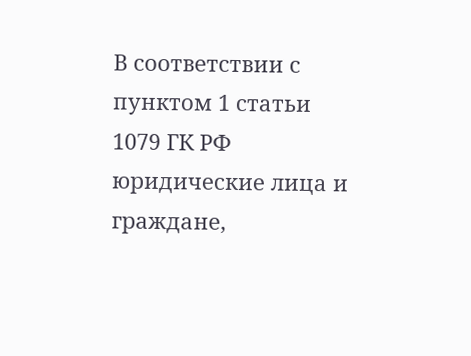В соответствии с пунктом 1 статьи 1079 ГК РФ юридические лица и граждане,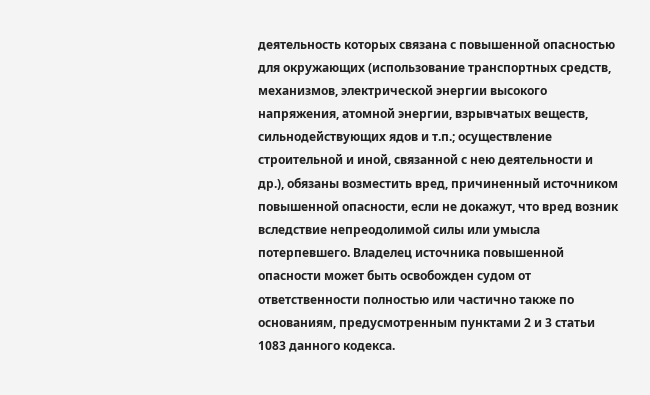деятельность которых связана с повышенной опасностью для окружающих (использование транспортных средств, механизмов, электрической энергии высокого напряжения, атомной энергии, взрывчатых веществ, сильнодействующих ядов и т.п.; осуществление строительной и иной, связанной с нею деятельности и др.), обязаны возместить вред, причиненный источником повышенной опасности, если не докажут, что вред возник вследствие непреодолимой силы или умысла потерпевшего. Владелец источника повышенной опасности может быть освобожден судом от ответственности полностью или частично также по основаниям, предусмотренным пунктами 2 и 3 статьи 1083 данного кодекса.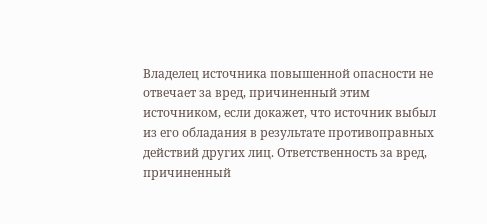Владелец источника повышенной опасности не отвечает за вред, причиненный этим источником, если докажет, что источник выбыл из его обладания в результате противоправных действий других лиц. Ответственность за вред, причиненный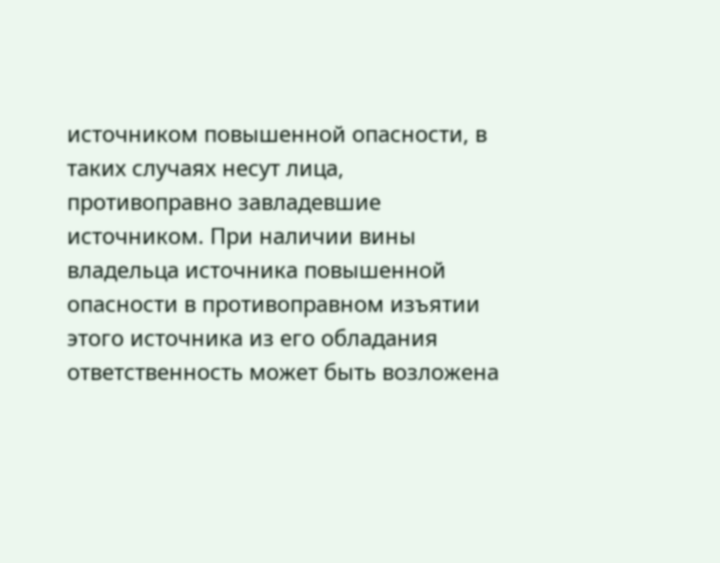источником повышенной опасности, в таких случаях несут лица, противоправно завладевшие источником. При наличии вины владельца источника повышенной опасности в противоправном изъятии этого источника из его обладания ответственность может быть возложена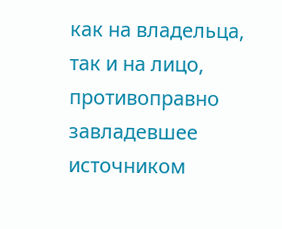как на владельца, так и на лицо, противоправно завладевшее источником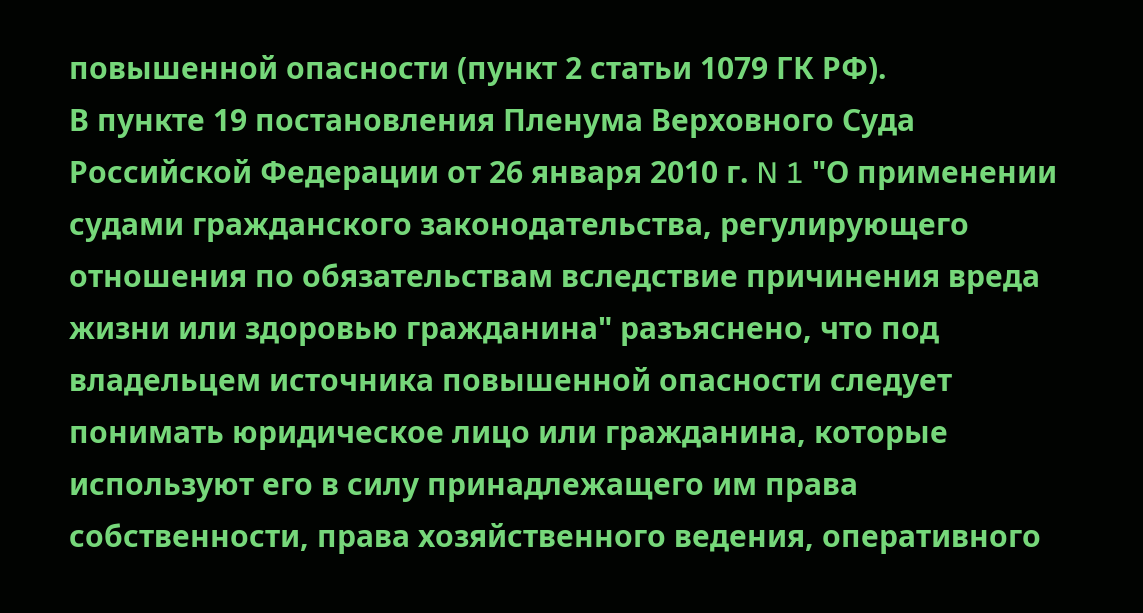повышенной опасности (пункт 2 статьи 1079 ГК РФ).
В пункте 19 постановления Пленума Верховного Суда Российской Федерации от 26 января 2010 г. N 1 "О применении судами гражданского законодательства, регулирующего отношения по обязательствам вследствие причинения вреда жизни или здоровью гражданина" разъяснено, что под владельцем источника повышенной опасности следует понимать юридическое лицо или гражданина, которые используют его в силу принадлежащего им права собственности, права хозяйственного ведения, оперативного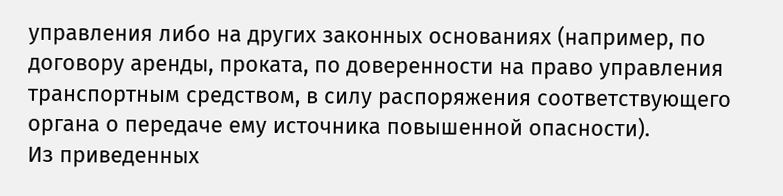управления либо на других законных основаниях (например, по договору аренды, проката, по доверенности на право управления транспортным средством, в силу распоряжения соответствующего органа о передаче ему источника повышенной опасности).
Из приведенных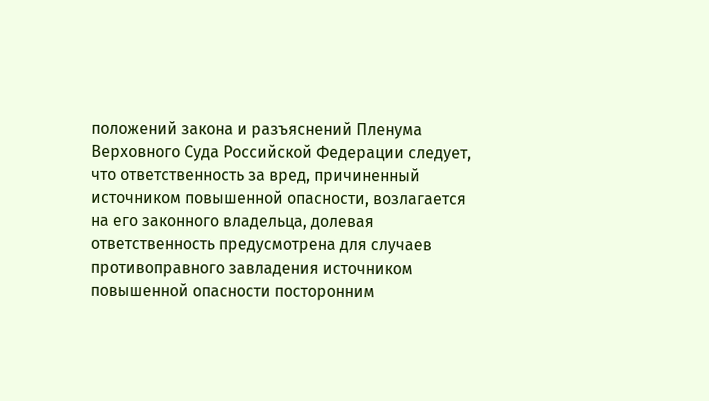положений закона и разъяснений Пленума Верховного Суда Российской Федерации следует, что ответственность за вред, причиненный источником повышенной опасности, возлагается на его законного владельца, долевая ответственность предусмотрена для случаев противоправного завладения источником повышенной опасности посторонним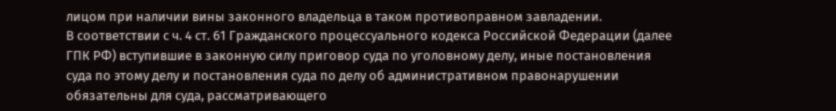лицом при наличии вины законного владельца в таком противоправном завладении.
В соответствии с ч. 4 ст. 61 Гражданского процессуального кодекса Российской Федерации (далее ГПК РФ) вступившие в законную силу приговор суда по уголовному делу, иные постановления суда по этому делу и постановления суда по делу об административном правонарушении обязательны для суда, рассматривающего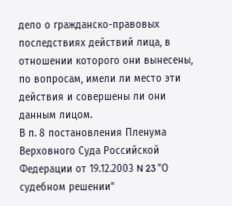дело о гражданско-правовых последствиях действий лица, в отношении которого они вынесены, по вопросам, имели ли место эти действия и совершены ли они данным лицом.
В п. 8 постановления Пленума Верховного Суда Российской Федерации от 19.12.2003 N 23 "О судебном решении"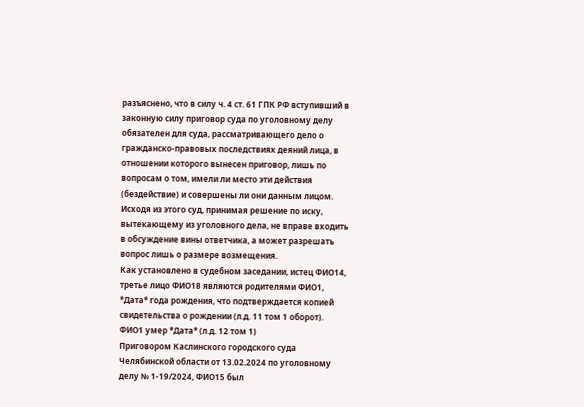разъяснено, что в силу ч. 4 ст. 61 ГПК РФ вступивший в законную силу приговор суда по уголовному делу обязателен для суда, рассматривающего дело о гражданско-правовых последствиях деяний лица, в отношении которого вынесен приговор, лишь по вопросам о том, имели ли место эти действия (бездействие) и совершены ли они данным лицом.
Исходя из этого суд, принимая решение по иску, вытекающему из уголовного дела, не вправе входить в обсуждение вины ответчика, а может разрешать вопрос лишь о размере возмещения.
Как установлено в судебном заседании, истец ФИО14, третье лицо ФИО18 являются родителями ФИО1, *Дата* года рождения, что подтверждается копией свидетельства о рождении (л.д. 11 том 1 оборот).
ФИО1 умер *Дата* (л.д. 12 том 1)
Приговором Каслинского городского суда Челябинской области от 13.02.2024 по уголовному делу № 1-19/2024, ФИО15 был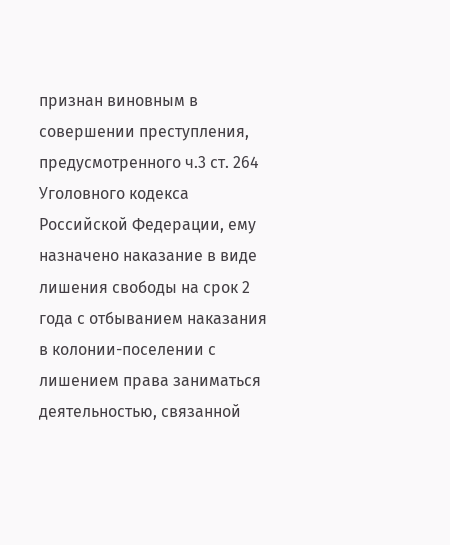признан виновным в совершении преступления, предусмотренного ч.3 ст. 264 Уголовного кодекса Российской Федерации, ему назначено наказание в виде лишения свободы на срок 2 года с отбыванием наказания в колонии-поселении с лишением права заниматься деятельностью, связанной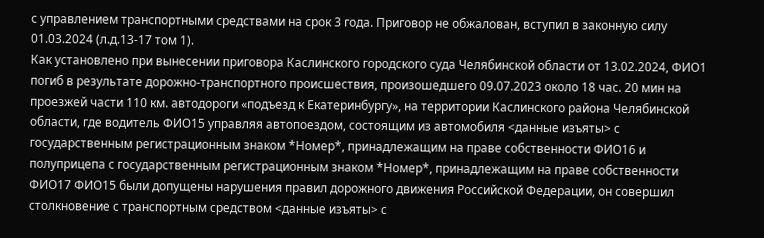с управлением транспортными средствами на срок 3 года. Приговор не обжалован, вступил в законную силу 01.03.2024 (л.д.13-17 том 1).
Как установлено при вынесении приговора Каслинского городского суда Челябинской области от 13.02.2024, ФИО1 погиб в результате дорожно-транспортного происшествия, произошедшего 09.07.2023 около 18 час. 20 мин на проезжей части 110 км. автодороги «подъезд к Екатеринбургу», на территории Каслинского района Челябинской области, где водитель ФИО15 управляя автопоездом, состоящим из автомобиля <данные изъяты> с государственным регистрационным знаком *Номер*, принадлежащим на праве собственности ФИО16 и полуприцепа с государственным регистрационным знаком *Номер*, принадлежащим на праве собственности ФИО17 ФИО15 были допущены нарушения правил дорожного движения Российской Федерации, он совершил столкновение с транспортным средством <данные изъяты> с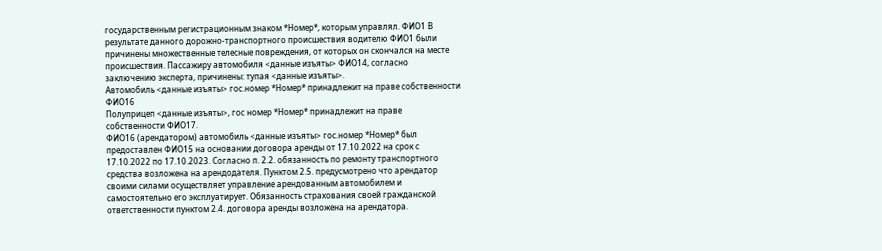государственным регистрационным знаком *Номер*, которым управлял. ФИО1 В результате данного дорожно-транспортного происшествия водителю ФИО1 были причинены множественные телесные повреждения, от которых он скончался на месте происшествия. Пассажиру автомобиля <данные изъяты> ФИО14, согласно заключению эксперта, причинены: тупая <данные изъяты>.
Автомобиль <данные изъяты> гос.номер *Номер* принадлежит на праве собственности ФИО16
Полуприцеп <данные изъяты>, гос номер *Номер* принадлежит на праве собственности ФИО17.
ФИО16 (арендатором) автомобиль <данные изъяты> гос.номер *Номер* был предоставлен ФИО15 на основании договора аренды от 17.10.2022 на срок с 17.10.2022 по 17.10.2023. Согласно п. 2.2. обязанность по ремонту транспортного средства возложена на арендодателя. Пунктом 2.5. предусмотрено что арендатор своими силами осуществляет управление арендованным автомобилем и самостоятельно его эксплуатирует. Обязанность страхования своей гражданской ответственности пунктом 2.4. договора аренды возложена на арендатора.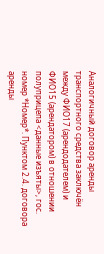Аналогичный договор аренды транспортного средства заключён между ФИО17 (арендодателем) и ФИО15 (арендатором) в отношении полуприцепа <данные изъяты>, гос. номер *Номер*. Пунктом 2.4. договора аренды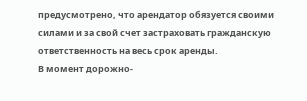предусмотрено, что арендатор обязуется своими силами и за свой счет застраховать гражданскую ответственность на весь срок аренды.
В момент дорожно-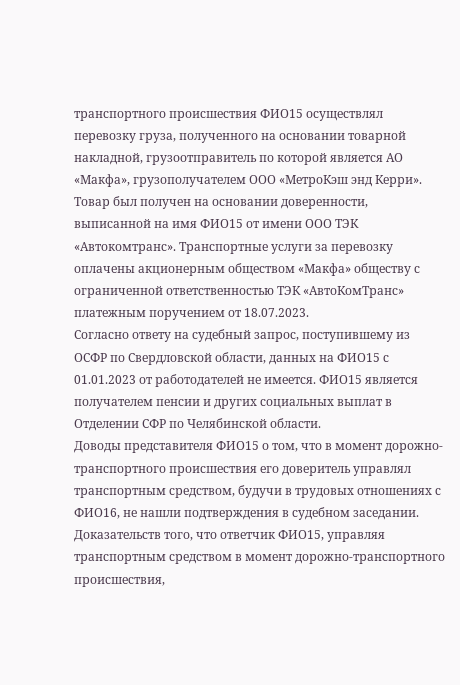транспортного происшествия ФИО15 осуществлял перевозку груза, полученного на основании товарной накладной, грузоотправитель по которой является АО «Макфа», грузополучателем ООО «МетроКэш энд Керри». Товар был получен на основании доверенности, выписанной на имя ФИО15 от имени ООО ТЭК «Автокомтранс». Транспортные услуги за перевозку оплачены акционерным обществом «Макфа» обществу с ограниченной ответственностью ТЭК «АвтоКомТранс» платежным поручением от 18.07.2023.
Согласно ответу на судебный запрос, поступившему из ОСФР по Свердловской области, данных на ФИО15 с 01.01.2023 от работодателей не имеется. ФИО15 является получателем пенсии и других социальных выплат в Отделении СФР по Челябинской области.
Доводы представителя ФИО15 о том, что в момент дорожно-транспортного происшествия его доверитель управлял транспортным средством, будучи в трудовых отношениях с ФИО16, не нашли подтверждения в судебном заседании. Доказательств того, что ответчик ФИО15, управляя транспортным средством в момент дорожно-транспортного происшествия,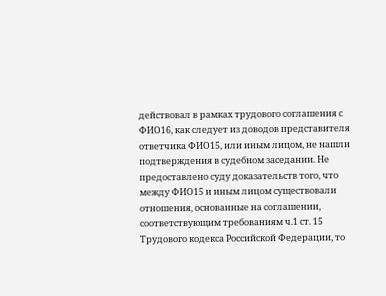действовал в рамках трудового соглашения с ФИО16, как следует из доводов представителя ответчика ФИО15, или иным лицом, не нашли подтверждения в судебном заседании. Не предоставлено суду доказательств того, что между ФИО15 и иным лицом существовали отношения, основанные на соглашении, соответствующим требованиям ч.1 ст. 15 Трудового кодекса Российской Федерации, то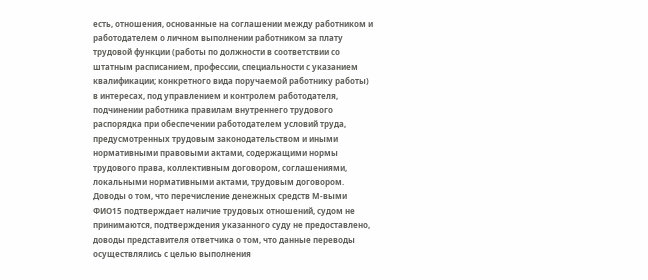есть, отношения, основанные на соглашении между работником и работодателем о личном выполнении работником за плату трудовой функции (работы по должности в соответствии со штатным расписанием, профессии, специальности с указанием квалификации; конкретного вида поручаемой работнику работы) в интересах, под управлением и контролем работодателя, подчинении работника правилам внутреннего трудового распорядка при обеспечении работодателем условий труда, предусмотренных трудовым законодательством и иными нормативными правовыми актами, содержащими нормы трудового права, коллективным договором, соглашениями, локальными нормативными актами, трудовым договором.
Доводы о том, что перечисление денежных средств М-выми ФИО15 подтверждает наличие трудовых отношений, судом не принимаются, подтверждения указанного суду не предоставлено, доводы представителя ответчика о том, что данные переводы осуществлялись с целью выполнения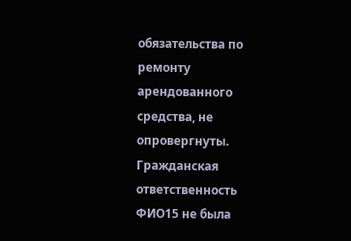обязательства по ремонту арендованного средства, не опровергнуты.
Гражданская ответственность ФИО15 не была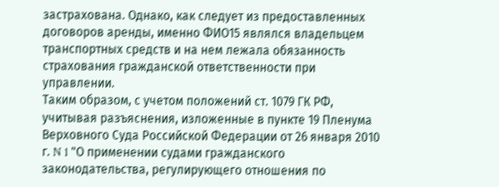застрахована. Однако, как следует из предоставленных договоров аренды, именно ФИО15 являлся владельцем транспортных средств и на нем лежала обязанность страхования гражданской ответственности при управлении.
Таким образом, с учетом положений ст. 1079 ГК РФ, учитывая разъяснения, изложенные в пункте 19 Пленума Верховного Суда Российской Федерации от 26 января 2010 г. N 1 "О применении судами гражданского законодательства, регулирующего отношения по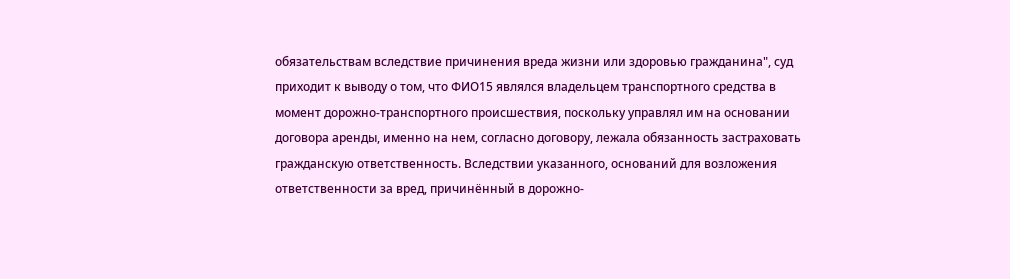обязательствам вследствие причинения вреда жизни или здоровью гражданина", суд приходит к выводу о том, что ФИО15 являлся владельцем транспортного средства в момент дорожно-транспортного происшествия, поскольку управлял им на основании договора аренды, именно на нем, согласно договору, лежала обязанность застраховать гражданскую ответственность. Вследствии указанного, оснований для возложения ответственности за вред, причинённый в дорожно-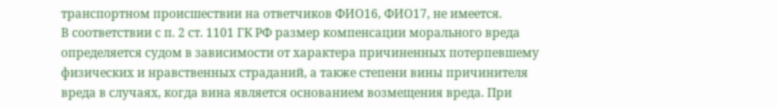транспортном происшествии на ответчиков ФИО16, ФИО17, не имеется.
В соответствии с п. 2 ст. 1101 ГК РФ размер компенсации морального вреда определяется судом в зависимости от характера причиненных потерпевшему физических и нравственных страданий, а также степени вины причинителя вреда в случаях, когда вина является основанием возмещения вреда. При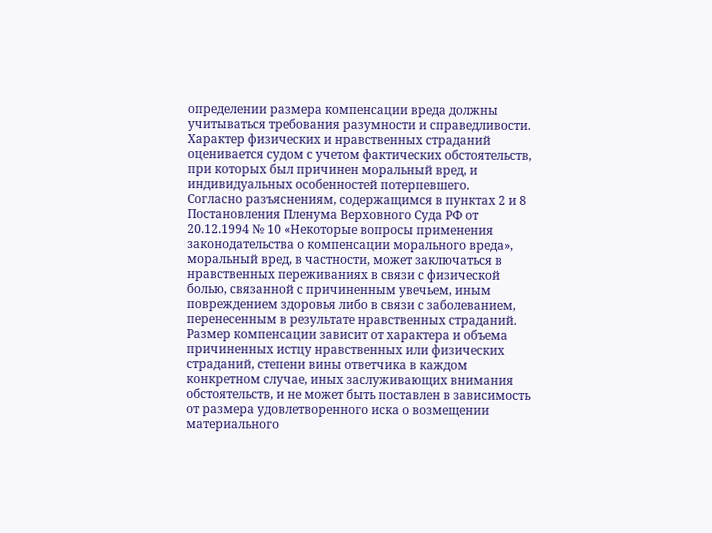определении размера компенсации вреда должны учитываться требования разумности и справедливости.
Характер физических и нравственных страданий оценивается судом с учетом фактических обстоятельств, при которых был причинен моральный вред, и индивидуальных особенностей потерпевшего.
Согласно разъяснениям, содержащимся в пунктах 2 и 8 Постановления Пленума Верховного Суда РФ от 20.12.1994 № 10 «Некоторые вопросы применения законодательства о компенсации морального вреда», моральный вред, в частности, может заключаться в нравственных переживаниях в связи с физической болью, связанной с причиненным увечьем, иным повреждением здоровья либо в связи с заболеванием, перенесенным в результате нравственных страданий. Размер компенсации зависит от характера и объема причиненных истцу нравственных или физических страданий, степени вины ответчика в каждом конкретном случае, иных заслуживающих внимания обстоятельств, и не может быть поставлен в зависимость от размера удовлетворенного иска о возмещении материального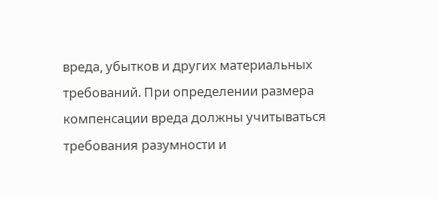вреда, убытков и других материальных требований. При определении размера компенсации вреда должны учитываться требования разумности и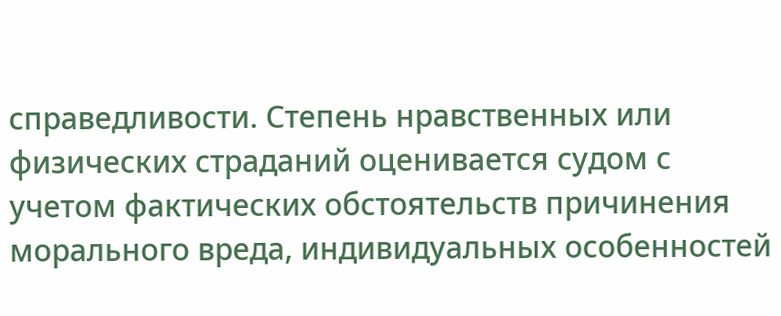справедливости. Степень нравственных или физических страданий оценивается судом с учетом фактических обстоятельств причинения морального вреда, индивидуальных особенностей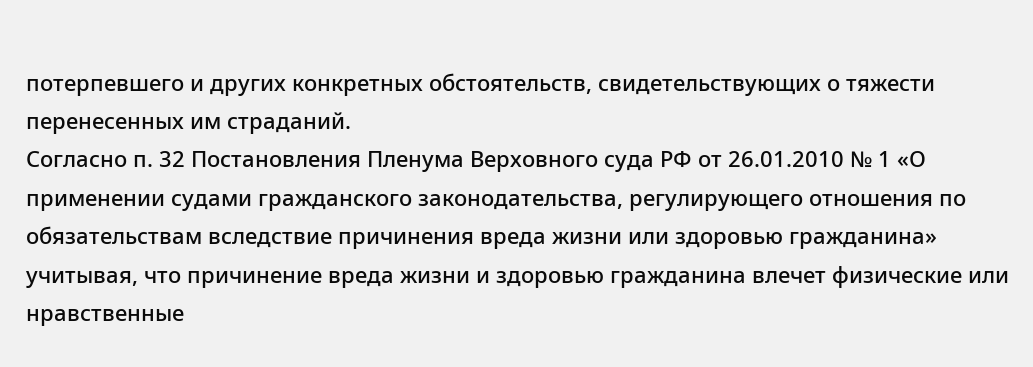потерпевшего и других конкретных обстоятельств, свидетельствующих о тяжести перенесенных им страданий.
Согласно п. 32 Постановления Пленума Верховного суда РФ от 26.01.2010 № 1 «О применении судами гражданского законодательства, регулирующего отношения по обязательствам вследствие причинения вреда жизни или здоровью гражданина» учитывая, что причинение вреда жизни и здоровью гражданина влечет физические или нравственные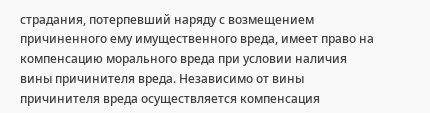страдания, потерпевший наряду с возмещением причиненного ему имущественного вреда, имеет право на компенсацию морального вреда при условии наличия вины причинителя вреда. Независимо от вины причинителя вреда осуществляется компенсация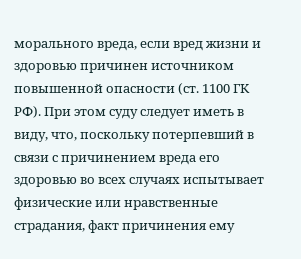морального вреда, если вред жизни и здоровью причинен источником повышенной опасности (ст. 1100 ГК РФ). При этом суду следует иметь в виду, что, поскольку потерпевший в связи с причинением вреда его здоровью во всех случаях испытывает физические или нравственные страдания, факт причинения ему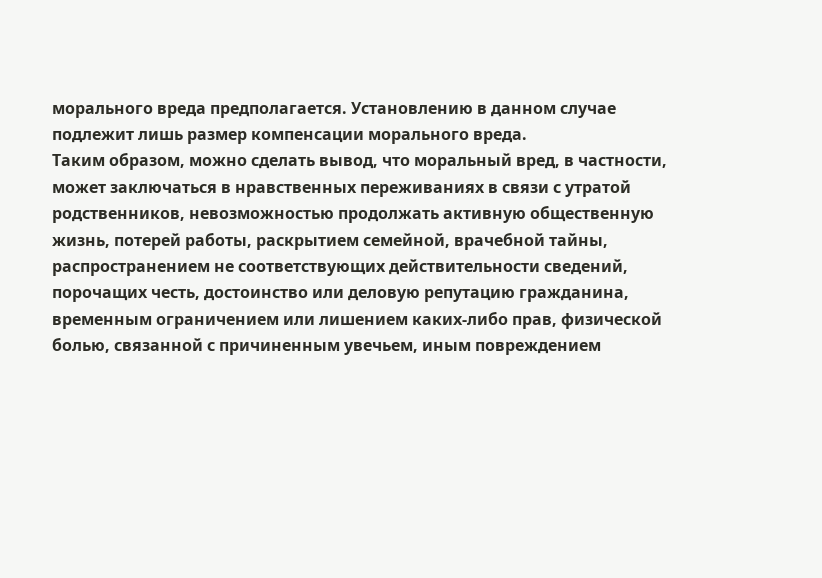морального вреда предполагается. Установлению в данном случае подлежит лишь размер компенсации морального вреда.
Таким образом, можно сделать вывод, что моральный вред, в частности, может заключаться в нравственных переживаниях в связи с утратой родственников, невозможностью продолжать активную общественную жизнь, потерей работы, раскрытием семейной, врачебной тайны, распространением не соответствующих действительности сведений, порочащих честь, достоинство или деловую репутацию гражданина, временным ограничением или лишением каких-либо прав, физической болью, связанной с причиненным увечьем, иным повреждением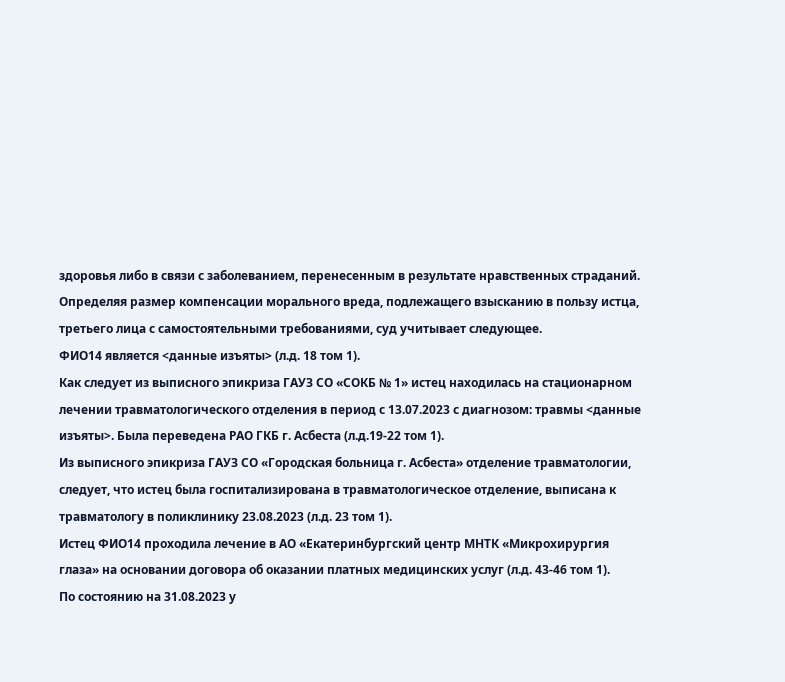здоровья либо в связи с заболеванием, перенесенным в результате нравственных страданий.
Определяя размер компенсации морального вреда, подлежащего взысканию в пользу истца, третьего лица с самостоятельными требованиями, суд учитывает следующее.
ФИО14 является <данные изъяты> (л.д. 18 том 1).
Как следует из выписного эпикриза ГАУЗ СО «СОКБ № 1» истец находилась на стационарном лечении травматологического отделения в период с 13.07.2023 с диагнозом: травмы <данные изъяты>. Была переведена РАО ГКБ г. Асбеста (л.д.19-22 том 1).
Из выписного эпикриза ГАУЗ СО «Городская больница г. Асбеста» отделение травматологии, следует, что истец была госпитализирована в травматологическое отделение, выписана к травматологу в поликлинику 23.08.2023 (л.д. 23 том 1).
Истец ФИО14 проходила лечение в АО «Екатеринбургский центр МНТК «Микрохирургия глаза» на основании договора об оказании платных медицинских услуг (л.д. 43-46 том 1).
По состоянию на 31.08.2023 у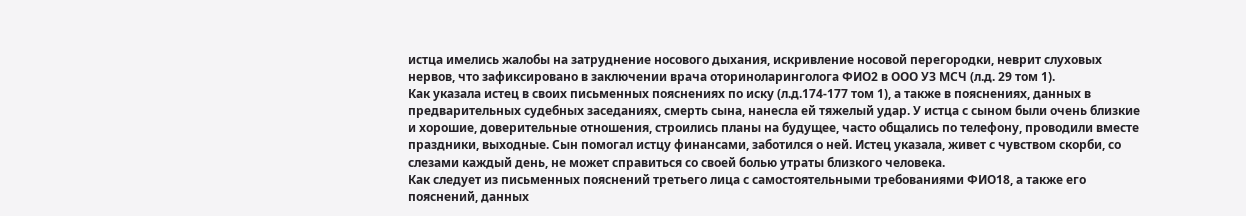истца имелись жалобы на затруднение носового дыхания, искривление носовой перегородки, неврит слуховых нервов, что зафиксировано в заключении врача оториноларинголога ФИО2 в ООО УЗ МСЧ (л.д. 29 том 1).
Как указала истец в своих письменных пояснениях по иску (л.д.174-177 том 1), а также в пояснениях, данных в предварительных судебных заседаниях, смерть сына, нанесла ей тяжелый удар. У истца с сыном были очень близкие и хорошие, доверительные отношения, строились планы на будущее, часто общались по телефону, проводили вместе праздники, выходные. Сын помогал истцу финансами, заботился о ней. Истец указала, живет с чувством скорби, со слезами каждый день, не может справиться со своей болью утраты близкого человека.
Как следует из письменных пояснений третьего лица с самостоятельными требованиями ФИО18, а также его пояснений, данных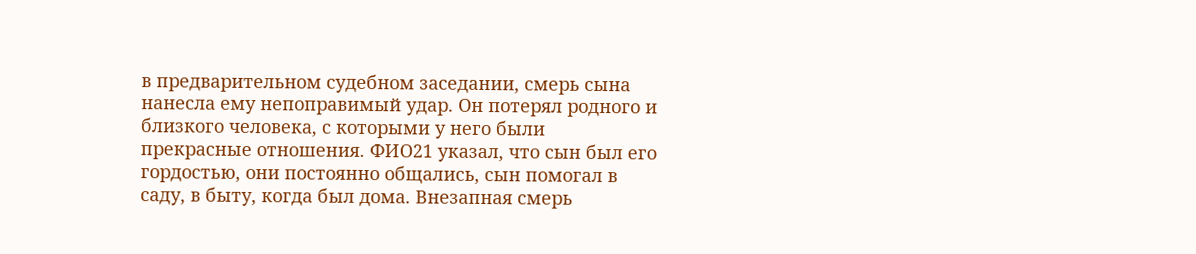в предварительном судебном заседании, смерь сына нанесла ему непоправимый удар. Он потерял родного и близкого человека, с которыми у него были прекрасные отношения. ФИО21 указал, что сын был его гордостью, они постоянно общались, сын помогал в саду, в быту, когда был дома. Внезапная смерь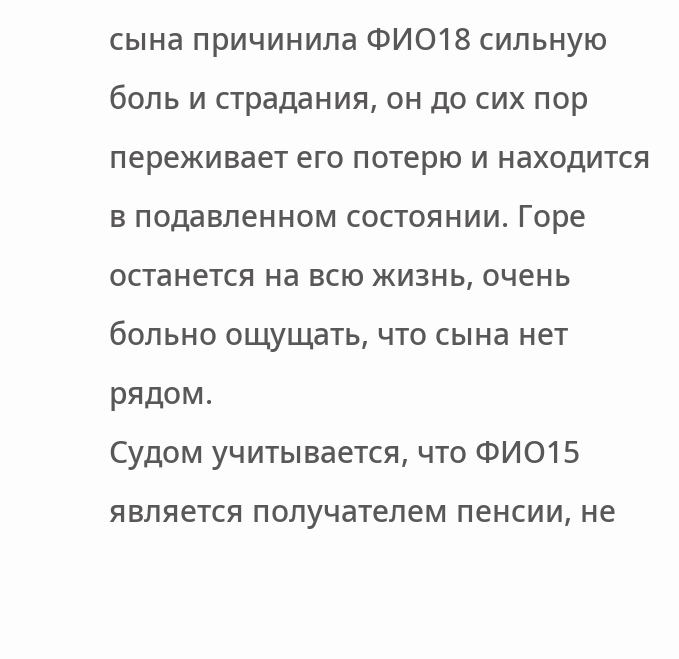сына причинила ФИО18 сильную боль и страдания, он до сих пор переживает его потерю и находится в подавленном состоянии. Горе останется на всю жизнь, очень больно ощущать, что сына нет рядом.
Судом учитывается, что ФИО15 является получателем пенсии, не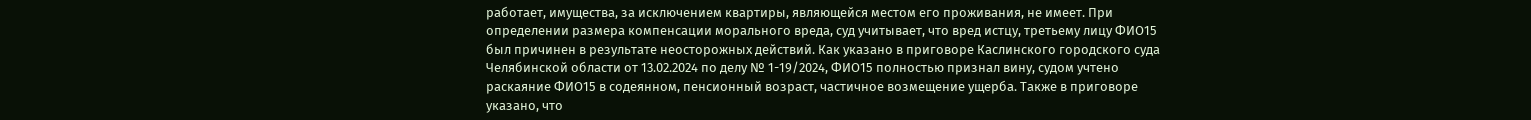работает, имущества, за исключением квартиры, являющейся местом его проживания, не имеет. При определении размера компенсации морального вреда, суд учитывает, что вред истцу, третьему лицу ФИО15 был причинен в результате неосторожных действий. Как указано в приговоре Каслинского городского суда Челябинской области от 13.02.2024 по делу № 1-19/2024, ФИО15 полностью признал вину, судом учтено раскаяние ФИО15 в содеянном, пенсионный возраст, частичное возмещение ущерба. Также в приговоре указано, что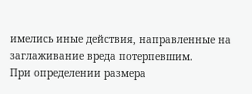имелись иные действия, направленные на заглаживание вреда потерпевшим.
При определении размера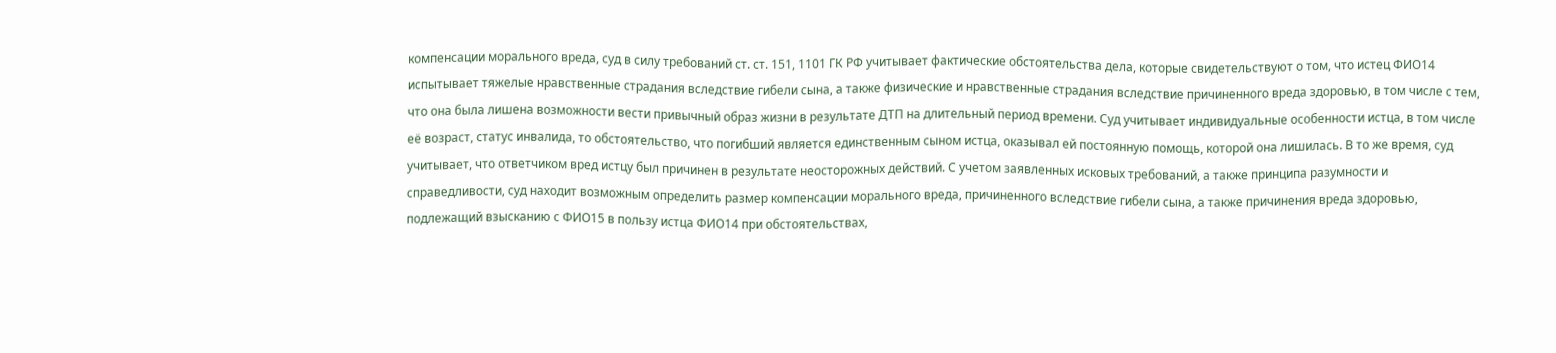компенсации морального вреда, суд в силу требований ст. ст. 151, 1101 ГК РФ учитывает фактические обстоятельства дела, которые свидетельствуют о том, что истец ФИО14 испытывает тяжелые нравственные страдания вследствие гибели сына, а также физические и нравственные страдания вследствие причиненного вреда здоровью, в том числе с тем, что она была лишена возможности вести привычный образ жизни в результате ДТП на длительный период времени. Суд учитывает индивидуальные особенности истца, в том числе её возраст, статус инвалида, то обстоятельство, что погибший является единственным сыном истца, оказывал ей постоянную помощь, которой она лишилась. В то же время, суд учитывает, что ответчиком вред истцу был причинен в результате неосторожных действий. С учетом заявленных исковых требований, а также принципа разумности и справедливости, суд находит возможным определить размер компенсации морального вреда, причиненного вследствие гибели сына, а также причинения вреда здоровью, подлежащий взысканию с ФИО15 в пользу истца ФИО14 при обстоятельствах,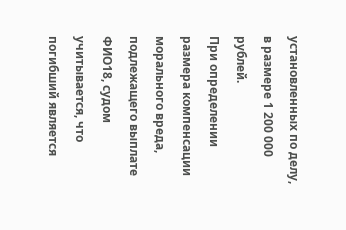установленных по делу, в размере 1 200 000 рублей.
При определении размера компенсации морального вреда, подлежащего выплате ФИО18, судом учитывается, что погибший является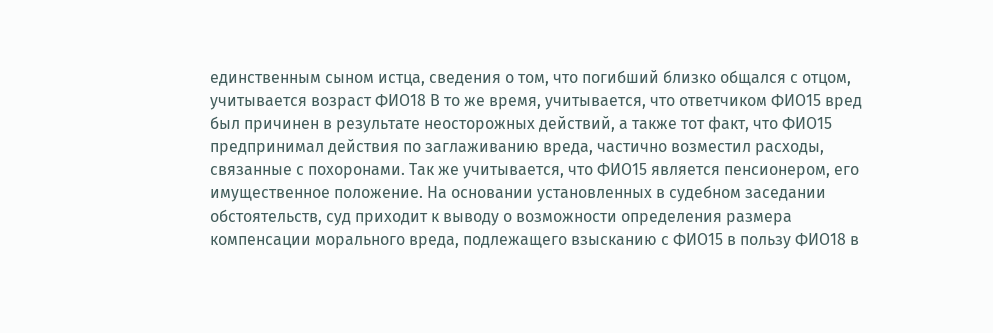единственным сыном истца, сведения о том, что погибший близко общался с отцом, учитывается возраст ФИО18 В то же время, учитывается, что ответчиком ФИО15 вред был причинен в результате неосторожных действий, а также тот факт, что ФИО15 предпринимал действия по заглаживанию вреда, частично возместил расходы, связанные с похоронами. Так же учитывается, что ФИО15 является пенсионером, его имущественное положение. На основании установленных в судебном заседании обстоятельств, суд приходит к выводу о возможности определения размера компенсации морального вреда, подлежащего взысканию с ФИО15 в пользу ФИО18 в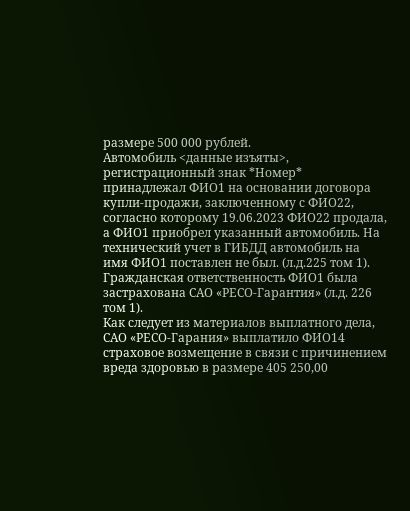размере 500 000 рублей.
Автомобиль <данные изъяты>, регистрационный знак *Номер* принадлежал ФИО1 на основании договора купли-продажи, заключенному с ФИО22, согласно которому 19.06.2023 ФИО22 продала, а ФИО1 приобрел указанный автомобиль. На технический учет в ГИБДД автомобиль на имя ФИО1 поставлен не был. (л.д.225 том 1).
Гражданская ответственность ФИО1 была застрахована САО «РЕСО-Гарантия» (л.д. 226 том 1).
Как следует из материалов выплатного дела, САО «РЕСО-Гарания» выплатило ФИО14 страховое возмещение в связи с причинением вреда здоровью в размере 405 250,00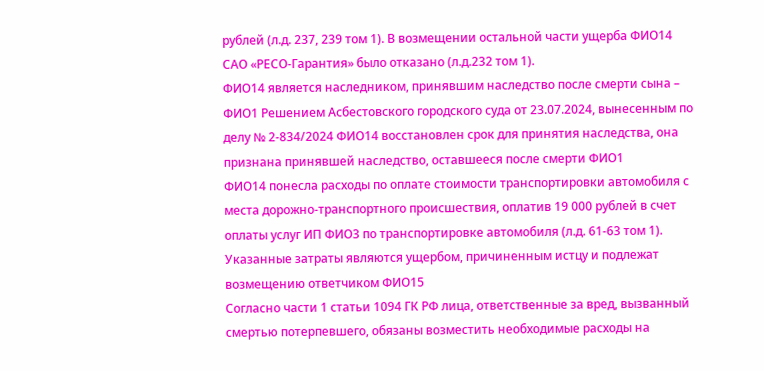рублей (л.д. 237, 239 том 1). В возмещении остальной части ущерба ФИО14 САО «РЕСО-Гарантия» было отказано (л.д.232 том 1).
ФИО14 является наследником, принявшим наследство после смерти сына – ФИО1 Решением Асбестовского городского суда от 23.07.2024, вынесенным по делу № 2-834/2024 ФИО14 восстановлен срок для принятия наследства, она признана принявшей наследство, оставшееся после смерти ФИО1
ФИО14 понесла расходы по оплате стоимости транспортировки автомобиля с места дорожно-транспортного происшествия, оплатив 19 000 рублей в счет оплаты услуг ИП ФИО3 по транспортировке автомобиля (л.д. 61-63 том 1). Указанные затраты являются ущербом, причиненным истцу и подлежат возмещению ответчиком ФИО15
Согласно части 1 статьи 1094 ГК РФ лица, ответственные за вред, вызванный смертью потерпевшего, обязаны возместить необходимые расходы на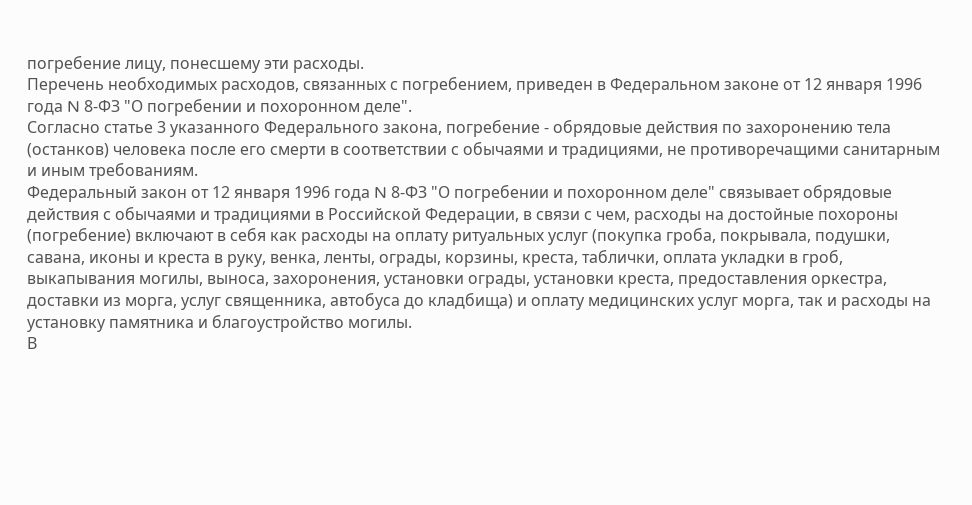погребение лицу, понесшему эти расходы.
Перечень необходимых расходов, связанных с погребением, приведен в Федеральном законе от 12 января 1996 года N 8-ФЗ "О погребении и похоронном деле".
Согласно статье 3 указанного Федерального закона, погребение - обрядовые действия по захоронению тела (останков) человека после его смерти в соответствии с обычаями и традициями, не противоречащими санитарным и иным требованиям.
Федеральный закон от 12 января 1996 года N 8-ФЗ "О погребении и похоронном деле" связывает обрядовые действия с обычаями и традициями в Российской Федерации, в связи с чем, расходы на достойные похороны (погребение) включают в себя как расходы на оплату ритуальных услуг (покупка гроба, покрывала, подушки, савана, иконы и креста в руку, венка, ленты, ограды, корзины, креста, таблички, оплата укладки в гроб, выкапывания могилы, выноса, захоронения, установки ограды, установки креста, предоставления оркестра, доставки из морга, услуг священника, автобуса до кладбища) и оплату медицинских услуг морга, так и расходы на установку памятника и благоустройство могилы.
В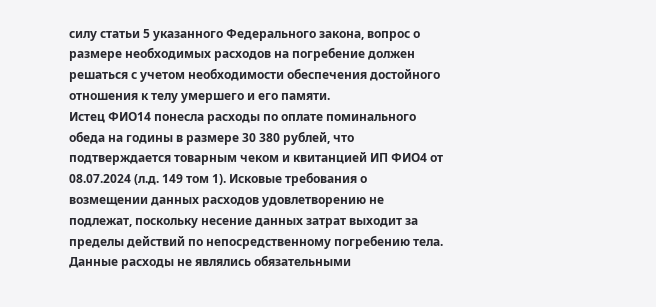силу статьи 5 указанного Федерального закона, вопрос о размере необходимых расходов на погребение должен решаться с учетом необходимости обеспечения достойного отношения к телу умершего и его памяти.
Истец ФИО14 понесла расходы по оплате поминального обеда на годины в размере 30 380 рублей, что подтверждается товарным чеком и квитанцией ИП ФИО4 от 08.07.2024 (л.д. 149 том 1). Исковые требования о возмещении данных расходов удовлетворению не подлежат, поскольку несение данных затрат выходит за пределы действий по непосредственному погребению тела. Данные расходы не являлись обязательными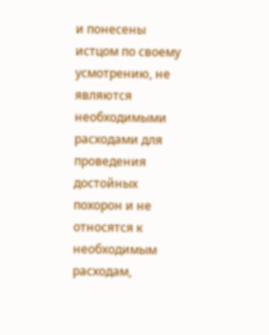и понесены истцом по своему усмотрению, не являются необходимыми расходами для проведения достойных похорон и не относятся к необходимым расходам,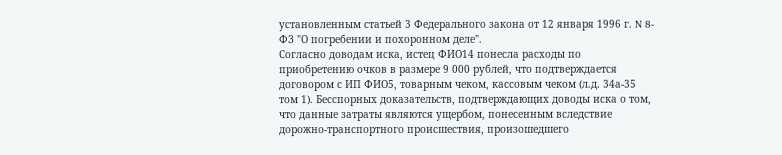установленным статьей 3 Федерального закона от 12 января 1996 г. N 8-ФЗ "О погребении и похоронном деле".
Согласно доводам иска, истец ФИО14 понесла расходы по приобретению очков в размере 9 000 рублей, что подтверждается договором с ИП ФИО5, товарным чеком, кассовым чеком (л.д. 34а-35 том 1). Бесспорных доказательств, подтверждающих доводы иска о том, что данные затраты являются ущербом, понесенным вследствие дорожно-транспортного происшествия, произошедшего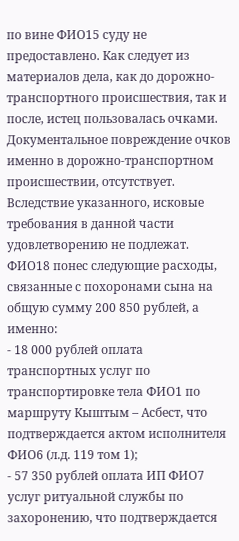по вине ФИО15 суду не предоставлено. Как следует из материалов дела, как до дорожно-транспортного происшествия, так и после, истец пользовалась очками. Документальное повреждение очков именно в дорожно-транспортном происшествии, отсутствует. Вследствие указанного, исковые требования в данной части удовлетворению не подлежат.
ФИО18 понес следующие расходы, связанные с похоронами сына на общую сумму 200 850 рублей, а именно:
- 18 000 рублей оплата транспортных услуг по транспортировке тела ФИО1 по маршруту Кыштым – Асбест, что подтверждается актом исполнителя ФИО6 (л.д. 119 том 1);
- 57 350 рублей оплата ИП ФИО7 услуг ритуальной службы по захоронению, что подтверждается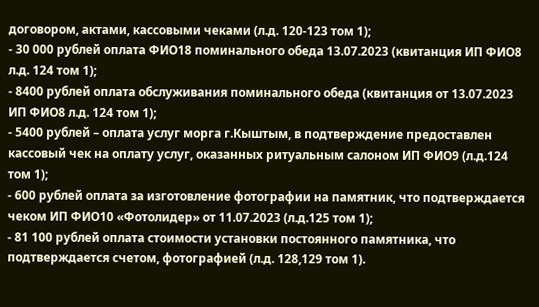договором, актами, кассовыми чеками (л.д. 120-123 том 1);
- 30 000 рублей оплата ФИО18 поминального обеда 13.07.2023 (квитанция ИП ФИО8 л.д. 124 том 1);
- 8400 рублей оплата обслуживания поминального обеда (квитанция от 13.07.2023 ИП ФИО8 л.д. 124 том 1);
- 5400 рублей – оплата услуг морга г.Кыштым, в подтверждение предоставлен кассовый чек на оплату услуг, оказанных ритуальным салоном ИП ФИО9 (л.д.124 том 1);
- 600 рублей оплата за изготовление фотографии на памятник, что подтверждается чеком ИП ФИО10 «Фотолидер» от 11.07.2023 (л.д.125 том 1);
- 81 100 рублей оплата стоимости установки постоянного памятника, что подтверждается счетом, фотографией (л.д. 128,129 том 1).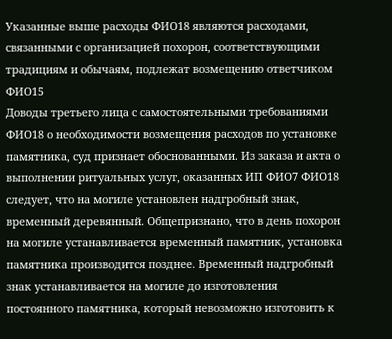Указанные выше расходы ФИО18 являются расходами, связанными с организацией похорон, соответствующими традициям и обычаям, подлежат возмещению ответчиком ФИО15
Доводы третьего лица с самостоятельными требованиями ФИО18 о необходимости возмещения расходов по установке памятника, суд признает обоснованными. Из заказа и акта о выполнении ритуальных услуг, оказанных ИП ФИО7 ФИО18 следует, что на могиле установлен надгробный знак, временный деревянный. Общепризнано, что в день похорон на могиле устанавливается временный памятник, установка памятника производится позднее. Временный надгробный знак устанавливается на могиле до изготовления постоянного памятника, который невозможно изготовить к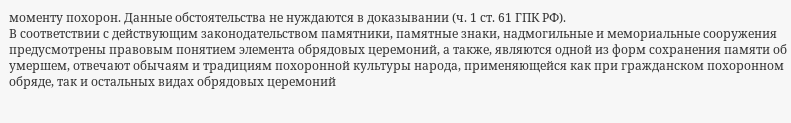моменту похорон. Данные обстоятельства не нуждаются в доказывании (ч. 1 ст. 61 ГПК РФ).
В соответствии с действующим законодательством памятники, памятные знаки, надмогильные и мемориальные сооружения предусмотрены правовым понятием элемента обрядовых церемоний, а также, являются одной из форм сохранения памяти об умершем, отвечают обычаям и традициям похоронной культуры народа, применяющейся как при гражданском похоронном обряде, так и остальных видах обрядовых церемоний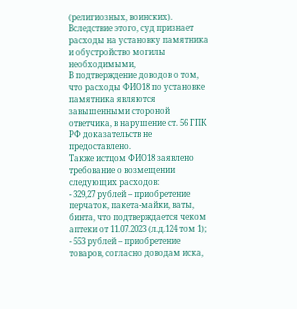(религиозных, воинских). Вследствие этого, суд признает расходы на установку памятника и обустройство могилы необходимыми,
В подтверждение доводов о том, что расходы ФИО18 по установке памятника являются завышенными стороной ответчика, в нарушение ст. 56 ГПК РФ доказательств не предоставлено.
Также истцом ФИО18 заявлено требование о возмещении следующих расходов:
- 329,27 рублей – приобретение перчаток, пакета-майки, ваты, бинта, что подтверждается чеком аптеки от 11.07.2023 (л.д.124 том 1);
- 553 рублей – приобретение товаров, согласно доводам иска,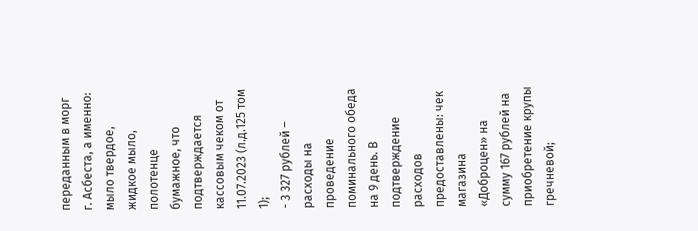переданным в морг г. Асбеста, а именно: мыло твердое, жидкое мыло, полотенце бумажное, что подтверждается кассовым чеком от 11.07.2023 (л.д.125 том 1);
- 3 327 рублей – расходы на проведение поминального обеда на 9 день. В подтверждение расходов предоставлены: чек магазина «Доброцен» на сумму 167 рублей на приобретение крупы гречневой;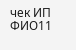чек ИП ФИО11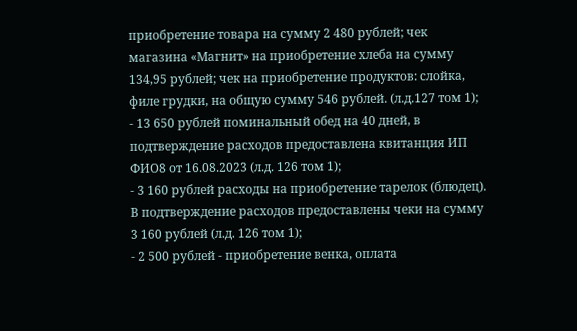приобретение товара на сумму 2 480 рублей; чек магазина «Магнит» на приобретение хлеба на сумму 134,95 рублей; чек на приобретение продуктов: слойка, филе грудки, на общую сумму 546 рублей. (л.д.127 том 1);
- 13 650 рублей поминальный обед на 40 дней, в подтверждение расходов предоставлена квитанция ИП ФИО8 от 16.08.2023 (л.д. 126 том 1);
- 3 160 рублей расходы на приобретение тарелок (блюдец). В подтверждение расходов предоставлены чеки на сумму 3 160 рублей (л.д. 126 том 1);
- 2 500 рублей - приобретение венка, оплата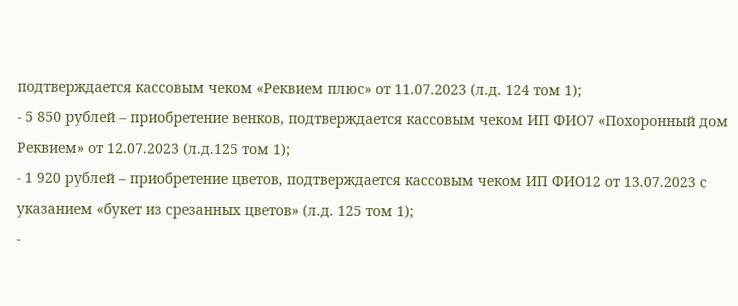подтверждается кассовым чеком «Реквием плюс» от 11.07.2023 (л.д. 124 том 1);
- 5 850 рублей – приобретение венков, подтверждается кассовым чеком ИП ФИО7 «Похоронный дом Реквием» от 12.07.2023 (л.д.125 том 1);
- 1 920 рублей – приобретение цветов, подтверждается кассовым чеком ИП ФИО12 от 13.07.2023 с указанием «букет из срезанных цветов» (л.д. 125 том 1);
-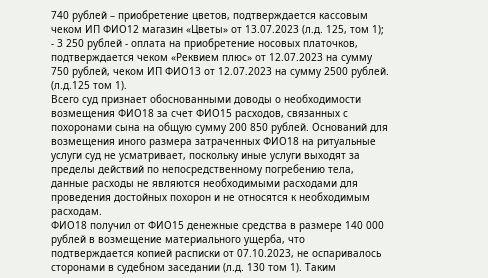740 рублей – приобретение цветов, подтверждается кассовым чеком ИП ФИО12 магазин «Цветы» от 13.07.2023 (л.д. 125, том 1);
- 3 250 рублей - оплата на приобретение носовых платочков, подтверждается чеком «Реквием плюс» от 12.07.2023 на сумму 750 рублей, чеком ИП ФИО13 от 12.07.2023 на сумму 2500 рублей. (л.д.125 том 1).
Всего суд признает обоснованными доводы о необходимости возмещения ФИО18 за счет ФИО15 расходов, связанных с похоронами сына на общую сумму 200 850 рублей. Оснований для возмещения иного размера затраченных ФИО18 на ритуальные услуги суд не усматривает, поскольку иные услуги выходят за пределы действий по непосредственному погребению тела, данные расходы не являются необходимыми расходами для проведения достойных похорон и не относятся к необходимым расходам.
ФИО18 получил от ФИО15 денежные средства в размере 140 000 рублей в возмещение материального ущерба, что подтверждается копией расписки от 07.10.2023, не оспаривалось сторонами в судебном заседании (л.д. 130 том 1). Таким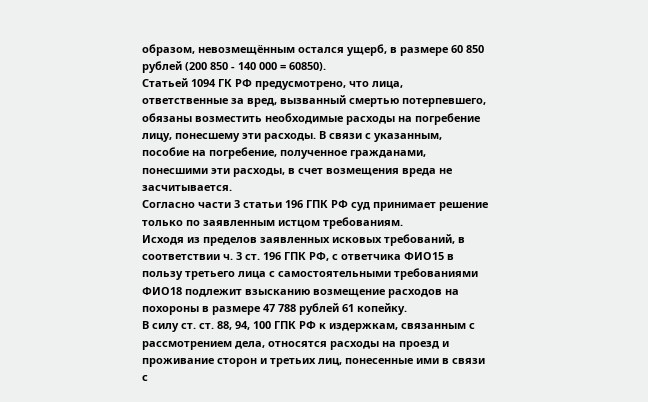образом, невозмещённым остался ущерб, в размере 60 850 рублей (200 850 - 140 000 = 60850).
Статьей 1094 ГК РФ предусмотрено, что лица, ответственные за вред, вызванный смертью потерпевшего, обязаны возместить необходимые расходы на погребение лицу, понесшему эти расходы. В связи с указанным, пособие на погребение, полученное гражданами, понесшими эти расходы, в счет возмещения вреда не засчитывается.
Согласно части 3 статьи 196 ГПК РФ суд принимает решение только по заявленным истцом требованиям.
Исходя из пределов заявленных исковых требований, в соответствии ч. 3 ст. 196 ГПК РФ, с ответчика ФИО15 в пользу третьего лица с самостоятельными требованиями ФИО18 подлежит взысканию возмещение расходов на похороны в размере 47 788 рублей 61 копейку.
В силу ст. ст. 88, 94, 100 ГПК РФ к издержкам, связанным с рассмотрением дела, относятся расходы на проезд и проживание сторон и третьих лиц, понесенные ими в связи с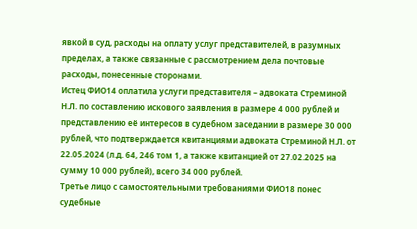явкой в суд, расходы на оплату услуг представителей, в разумных пределах, а также связанные с рассмотрением дела почтовые расходы, понесенные сторонами.
Истец ФИО14 оплатила услуги представителя – адвоката Стреминой Н.Л. по составлению искового заявления в размере 4 000 рублей и представлению её интересов в судебном заседании в размере 30 000 рублей, что подтверждается квитанциями адвоката Стреминой Н.Л. от 22.05.2024 (л.д. 64, 246 том 1, а также квитанцией от 27.02.2025 на сумму 10 000 рублей), всего 34 000 рублей.
Третье лицо с самостоятельными требованиями ФИО18 понес судебные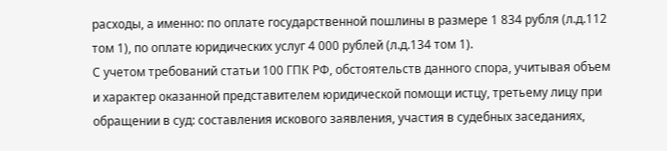расходы, а именно: по оплате государственной пошлины в размере 1 834 рубля (л.д.112 том 1), по оплате юридических услуг 4 000 рублей (л.д.134 том 1).
С учетом требований статьи 100 ГПК РФ, обстоятельств данного спора, учитывая объем и характер оказанной представителем юридической помощи истцу, третьему лицу при обращении в суд: составления искового заявления, участия в судебных заседаниях,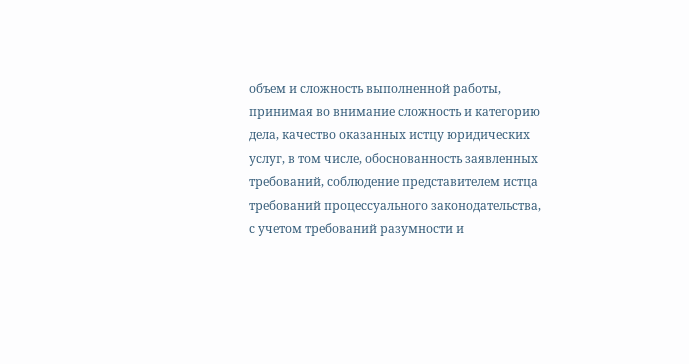объем и сложность выполненной работы, принимая во внимание сложность и категорию дела, качество оказанных истцу юридических услуг, в том числе, обоснованность заявленных требований, соблюдение представителем истца требований процессуального законодательства, с учетом требований разумности и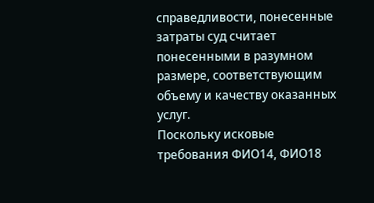справедливости, понесенные затраты суд считает понесенными в разумном размере, соответствующим объему и качеству оказанных услуг.
Поскольку исковые требования ФИО14, ФИО18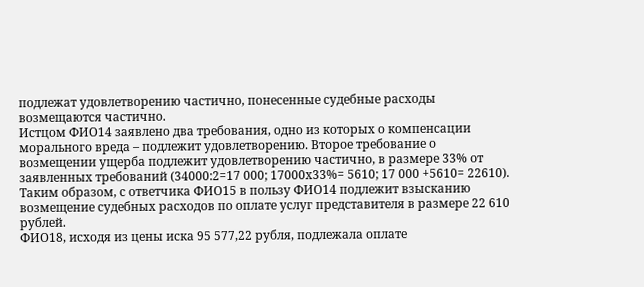подлежат удовлетворению частично, понесенные судебные расходы возмещаются частично.
Истцом ФИО14 заявлено два требования, одно из которых о компенсации морального вреда – подлежит удовлетворению. Второе требование о возмещении ущерба подлежит удовлетворению частично, в размере 33% от заявленных требований (34000:2=17 000; 17000х33%= 5610; 17 000 +5610= 22610). Таким образом, с ответчика ФИО15 в пользу ФИО14 подлежит взысканию возмещение судебных расходов по оплате услуг представителя в размере 22 610 рублей.
ФИО18, исходя из цены иска 95 577,22 рубля, подлежала оплате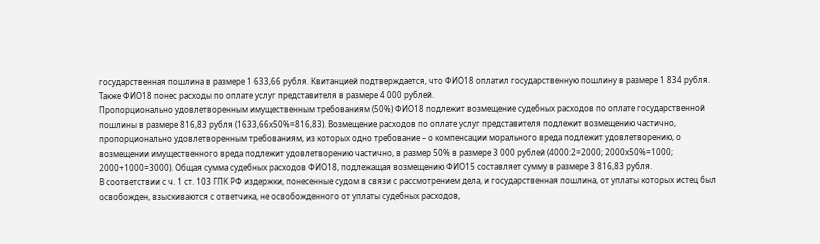государственная пошлина в размере 1 633,66 рубля. Квитанцией подтверждается, что ФИО18 оплатил государственную пошлину в размере 1 834 рубля. Также ФИО18 понес расходы по оплате услуг представителя в размере 4 000 рублей.
Пропорционально удовлетворенным имущественным требованиям (50%) ФИО18 подлежит возмещение судебных расходов по оплате государственной пошлины в размере 816,83 рубля (1633,66х50%=816,83). Возмещение расходов по оплате услуг представителя подлежит возмещению частично, пропорционально удовлетворенным требованиям, из которых одно требование – о компенсации морального вреда подлежит удовлетворению, о возмещении имущественного вреда подлежит удовлетворению частично, в размер 50% в размере 3 000 рублей (4000:2=2000; 2000х50%=1000; 2000+1000=3000). Общая сумма судебных расходов ФИО18, подлежащая возмещению ФИО15 составляет сумму в размере 3 816,83 рубля.
В соответствии с ч. 1 ст. 103 ГПК РФ издержки, понесенные судом в связи с рассмотрением дела, и государственная пошлина, от уплаты которых истец был освобожден, взыскиваются с ответчика, не освобожденного от уплаты судебных расходов,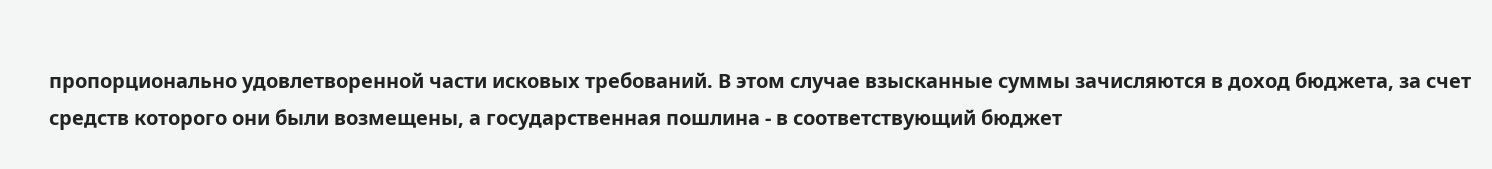пропорционально удовлетворенной части исковых требований. В этом случае взысканные суммы зачисляются в доход бюджета, за счет средств которого они были возмещены, а государственная пошлина - в соответствующий бюджет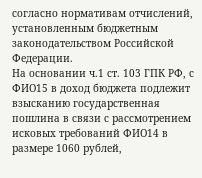согласно нормативам отчислений, установленным бюджетным законодательством Российской Федерации.
На основании ч.1 ст. 103 ГПК РФ, с ФИО15 в доход бюджета подлежит взысканию государственная пошлина в связи с рассмотрением исковых требований ФИО14 в размере 1060 рублей,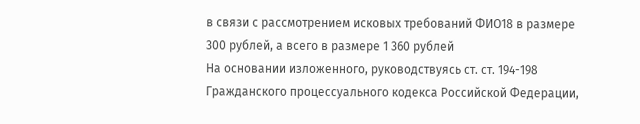в связи с рассмотрением исковых требований ФИО18 в размере 300 рублей, а всего в размере 1 360 рублей
На основании изложенного, руководствуясь ст. ст. 194-198 Гражданского процессуального кодекса Российской Федерации,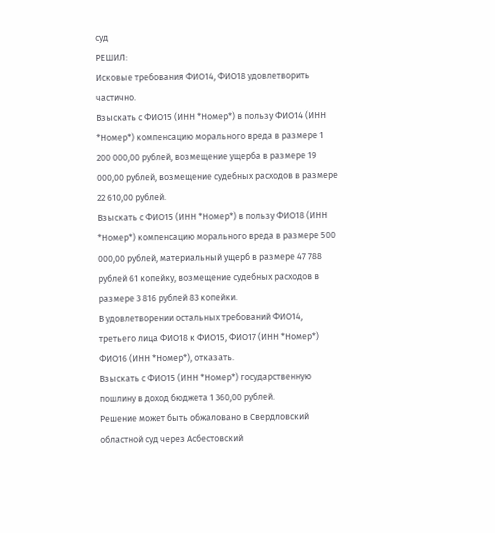суд
РЕШИЛ:
Исковые требования ФИО14, ФИО18 удовлетворить частично.
Взыскать с ФИО15 (ИНН *Номер*) в пользу ФИО14 (ИНН *Номер*) компенсацию морального вреда в размере 1 200 000,00 рублей, возмещение ущерба в размере 19 000,00 рублей, возмещение судебных расходов в размере 22 610,00 рублей.
Взыскать с ФИО15 (ИНН *Номер*) в пользу ФИО18 (ИНН *Номер*) компенсацию морального вреда в размере 500 000,00 рублей, материальный ущерб в размере 47 788 рублей 61 копейку, возмещение судебных расходов в размере 3 816 рублей 83 копейки.
В удовлетворении остальных требований ФИО14, третьего лица ФИО18 к ФИО15, ФИО17 (ИНН *Номер*) ФИО16 (ИНН *Номер*), отказать.
Взыскать с ФИО15 (ИНН *Номер*) государственную пошлину в доход бюджета 1 360,00 рублей.
Решение может быть обжаловано в Свердловский областной суд через Асбестовский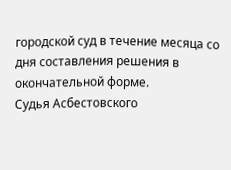городской суд в течение месяца со дня составления решения в окончательной форме.
Судья Асбестовского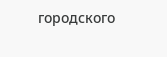городского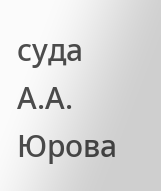суда А.А. Юрова